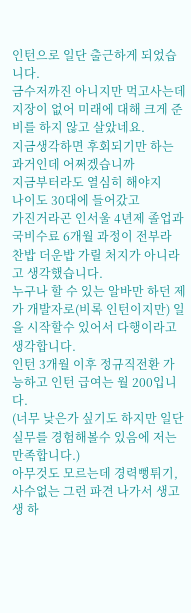인턴으로 일단 출근하게 되었습니다.
금수저까진 아니지만 먹고사는데 지장이 없어 미래에 대해 크게 준비를 하지 않고 살았네요.
지금생각하면 후회되기만 하는 과거인데 어쩌겠습니까
지금부터라도 열심히 해야지
나이도 30대에 들어갔고
가진거라곤 인서울 4년제 졸업과 국비수료 6개월 과정이 전부라
찬밥 더운밥 가릴 처지가 아니라고 생각했습니다.
누구나 할 수 있는 알바만 하던 제가 개발자로(비록 인턴이지만) 일을 시작할수 있어서 다행이라고 생각합니다.
인턴 3개월 이후 정규직전환 가능하고 인턴 급여는 월 200입니다.
(너무 낮은가 싶기도 하지만 일단 실무를 경험해볼수 있음에 저는 만족합니다.)
아무것도 모르는데 경력뻥튀기, 사수없는 그런 파견 나가서 생고생 하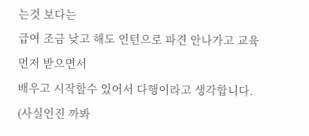는것 보다는
급여 조금 낮고 해도 인턴으로 파견 안나가고 교육 먼저 받으면서
배우고 시작할수 있어서 다행이라고 생각합니다.
(사실인진 까봐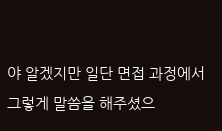야 알겠지만 일단 면접 과정에서 그렇게 말씀을 해주셨으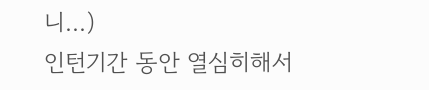니...)
인턴기간 동안 열심히해서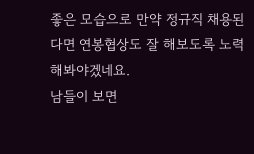좋은 모습으로 만약 정규직 채용된다면 연봉협상도 잘 해보도록 노력해봐야겠네요.
남들이 보면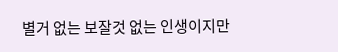별거 없는 보잘것 없는 인생이지만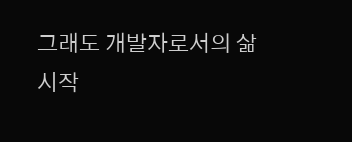그래도 개발자로서의 삶 시작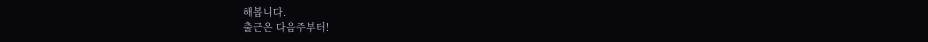해봅니다.
출근은 다음주부터!